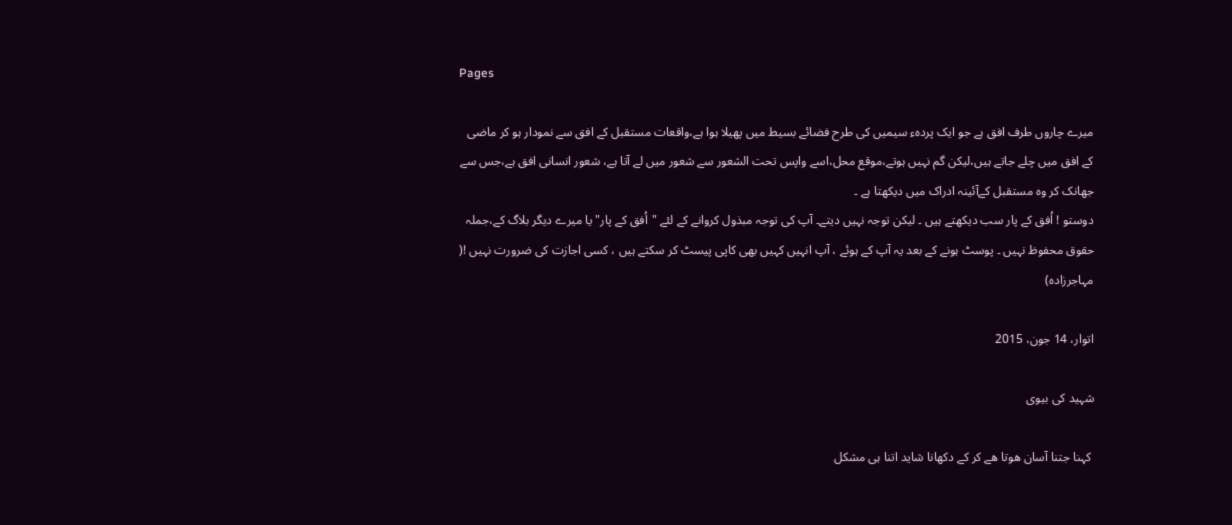Pages

میرے چاروں طرف افق ہے جو ایک پردہء سیمیں کی طرح فضائے بسیط میں پھیلا ہوا ہے،واقعات مستقبل کے افق سے نمودار ہو کر ماضی کے افق میں چلے جاتے ہیں،لیکن گم نہیں ہوتے،موقع محل،اسے واپس تحت الشعور سے شعور میں لے آتا ہے، شعور انسانی افق ہے،جس سے جھانک کر وہ مستقبل کےآئینہ ادراک میں دیکھتا ہے ۔
دوستو ! اُفق کے پار سب دیکھتے ہیں ۔ لیکن توجہ نہیں دیتے۔ آپ کی توجہ مبذول کروانے کے لئے "اُفق کے پار" یا میرے دیگر بلاگ کے،جملہ حقوق محفوظ نہیں ۔ پوسٹ ہونے کے بعد یہ آپ کے ہوئے ، آپ انہیں کہیں بھی کاپی پیسٹ کر سکتے ہیں ، کسی اجازت کی ضرورت نہیں !( مہاجرزادہ)

اتوار، 14 جون، 2015

شہید کی بیوی

 کہنا جتنا آسان ھوتا ھے کر کے دکھانا شاید اتنا ہی مشکل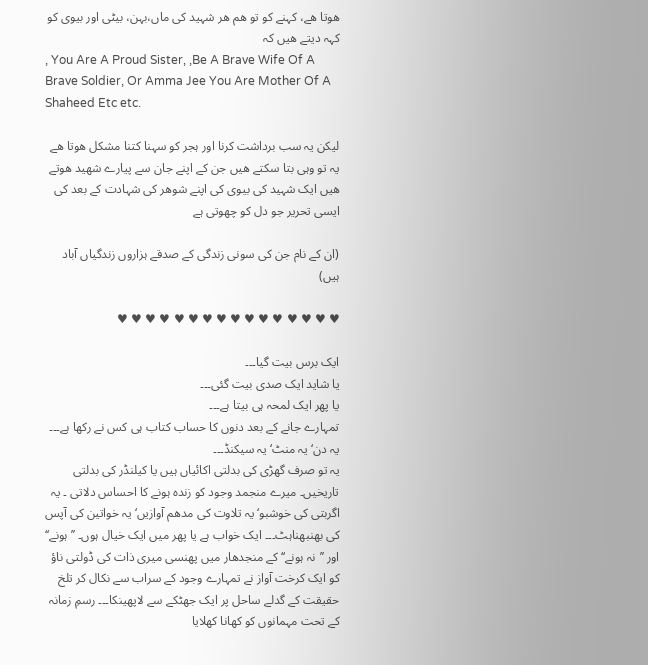ھوتا ھے، کہنے کو تو ھم ھر شہید کی ماں،بہن، بیٹی اور بیوی کو کہہ دیتے ھیں کہ
, You Are A Proud Sister, ,Be A Brave Wife Of A Brave Soldier, Or Amma Jee You Are Mother Of A Shaheed Etc etc.

لیکن یہ سب برداشت کرنا اور ہجر کو سہنا کتنا مشکل ھوتا ھے یہ تو وہی بتا سکتے ھیں جن کے اپنے جان سے پیارے شھید ھوتے ھیں ایک شہید کی بیوی کی اپنے شوھر کی شہادت کے بعد کی ایسی تحریر جو دل کو چھوتی ہے

(ان کے نام جن کی سونی زندگی کے صدقے ہزاروں زندگیاں آباد ہیں)

♥ ♥ ♥ ♥ ♥ ♥ ♥ ♥ ♥ ♥ ♥ ♥ ♥ ♥ ♥ ♥

ایک برس بیت گیا۔۔۔
یا شاید ایک صدی بیت گئی۔۔۔
یا پھر ایک لمحہ ہی بیتا ہے۔۔۔
تمہارے جانے کے بعد دنوں کا حساب کتاب ہی کس نے رکھا ہے۔۔۔
یہ دن‘ یہ منٹ‘ یہ سیکنڈ۔۔۔
یہ تو صرف گھڑی کی بدلتی اکائیاں ہیں یا کیلنڈر کی بدلتی تاریخیں۔ میرے منجمد وجود کو زندہ ہونے کا احساس دلاتی ۔ یہ اگربتی کی خوشبو‘ یہ تلاوت کی مدھم آوازیں‘ یہ خواتین کی آپس کی بھنبھناہٹ۔۔۔ ایک خواب ہے یا پھر میں ایک خیال ہوں۔ ’’ہونے‘‘ اور ’’نہ ہونے‘‘ کے منجدھار میں پھنسی میری ذات کی ڈولتی ناؤ کو ایک کرخت آواز نے تمہارے وجود کے سراب سے نکال کر تلخ حقیقت کے گدلے ساحل پر ایک جھٹکے سے لاپھینکا۔۔۔ رسمِ زمانہ کے تحت مہمانوں کو کھانا کھلایا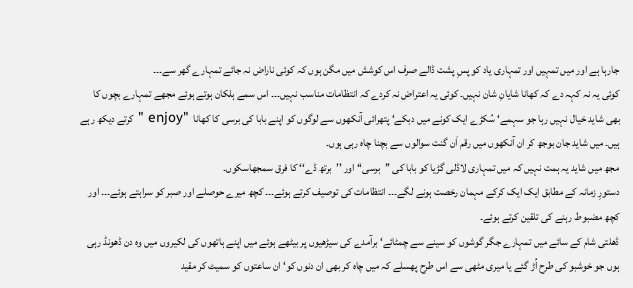جارہا ہے اور میں تمہیں اور تمہاری یاد کو پسِ پشت ڈالے صرف اس کوشش میں مگن ہوں کہ کوئی ناراض نہ جائے تمہارے گھر سے۔۔۔
کوئی یہ نہ کہہ دے کہ کھانا شایانِ شان نہیں۔ کوئی یہ اعتراض نہ کردے کہ انتظامات مناسب نہیں۔۔۔ اس سمے ہلکان ہوتے ہوئے مجھے تمہارے بچوں کا بھی شاید خیال نہیں رہا جو سہمے‘ سُکڑے ایک کونے میں دبکے‘ پتھرائی آنکھوں سے لوگوں کو اپنے بابا کی برسی کا کھانا  "enjoy " کرتے دیکھ رہے ہیں۔ میں شاید جان بوجھ کر ان آنکھوں میں رقم اَن گنت سوالوں سے بچنا چاہ رہی ہوں۔
مجھ میں شاید یہ ہمت نہیں کہ میں تمہاری لاڈلی گڑیا کو بابا کی ’’برسی‘‘ اور ’’برتھ ڈے‘‘ کا فرق سمجھاسکوں۔
دستورِ زمانہ کے مطابق ایک ایک کرکے مہمان رخصت ہونے لگے۔۔۔ انتظامات کی توصیف کرتے ہوئے۔۔۔ کچھ میرے حوصلے اور صبر کو سراہتے ہوئے۔۔۔ اور کچھ مضبوط رہنے کی تلقین کرتے ہوئے۔
ڈھلتی شام کے سائے میں تمہارے جگر گوشوں کو سینے سے چمٹائے‘ برآمدے کی سیڑھیوں پر بیٹھے ہوئے میں اپنے ہاتھوں کی لکیروں میں وہ دن ڈھونڈ رہی ہوں جو خوشبو کی طرح اُڑ گئے یا میری مٹھی سے اس طرح پھسلے کہ میں چاہ کر بھی ان دنوں کو‘ ان ساعتوں کو سمیٹ کر مقید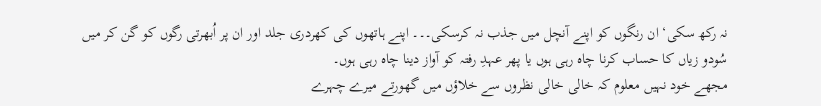نہ رکھ سکی‘ ان رنگوں کو اپنے آنچل میں جذب نہ کرسکی۔۔۔ اپنے ہاتھوں کی کھردری جلد اور ان پر اُبھرتی رگوں کو گن کر میں سُودو زیاں کا حساب کرنا چاہ رہی ہوں یا پھر عہدِ رفتہ کو آواز دینا چاہ رہی ہوں۔
مجھے خود نہیں معلوم کہ خالی خالی نظروں سے خلاؤں میں گھورتے میرے چہرے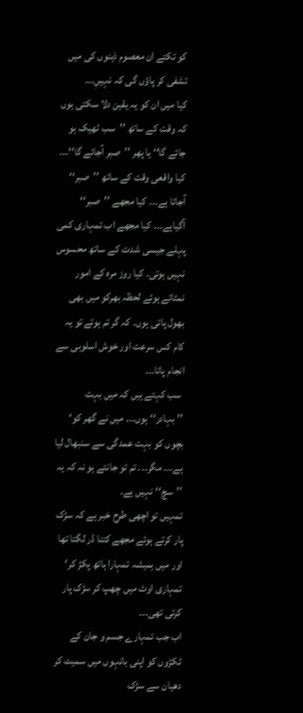کو تکتے ان معصوم ذہنوں کی میں تشفی کر پاؤں گی کہ نہیںٖ۔۔۔
کیا میں ان کو یہ یقین دلا سکتی ہوں کہ وقت کے ساتھ ’’سب ٹھیک ہو جائے گا‘‘ یا پھر ’’صبر آجائے گا‘‘۔۔۔
کیا واقعی وقت کے ساتھ ’’صبر‘‘ آجاتا ہے۔۔۔ کیا مجھے ’’صبر‘‘ آگیاہے۔۔۔ کیا مجھے اب تمہاری کمی پہلے جیسی شدت کے ساتھ محسوس نہیں ہوتی۔ کیا روز مرہ کے امور نمٹاتے ہوئے لحظہ بھرکو میں بھی بھول پاتی ہوں۔ کہ گر تم ہوتے تو یہ کام کس سرعت اور خوش اسلوبی سے انجام پاتا۔۔۔
 سب کہتے ہیں کہ میں بہت ’’بہادر‘‘ ہوں۔۔۔ میں نے گھر کو‘ بچوں کو بہت عمدگی سے سنبھال لیا ہے۔۔۔ مگر۔۔۔ تم تو جانتے ہو نہ کہ یہ ’’سچ‘‘ نہیں ہے۔
تمہیں تو اچھی طرح خبر ہے کہ سڑک پار کرتے ہوئے مجھے کتنا ڈر لگتا تھا اور میں ہمیشہ تمہارا ہاتھ پکڑ کر‘ تمہاری اوٹ میں چھپ کر سڑک پار کرتی تھی۔۔۔
اب جب تمہارے جسم و جان کے ٹکڑوں کو اپنی بانہوں میں سمیٹ کر دھیان سے سڑک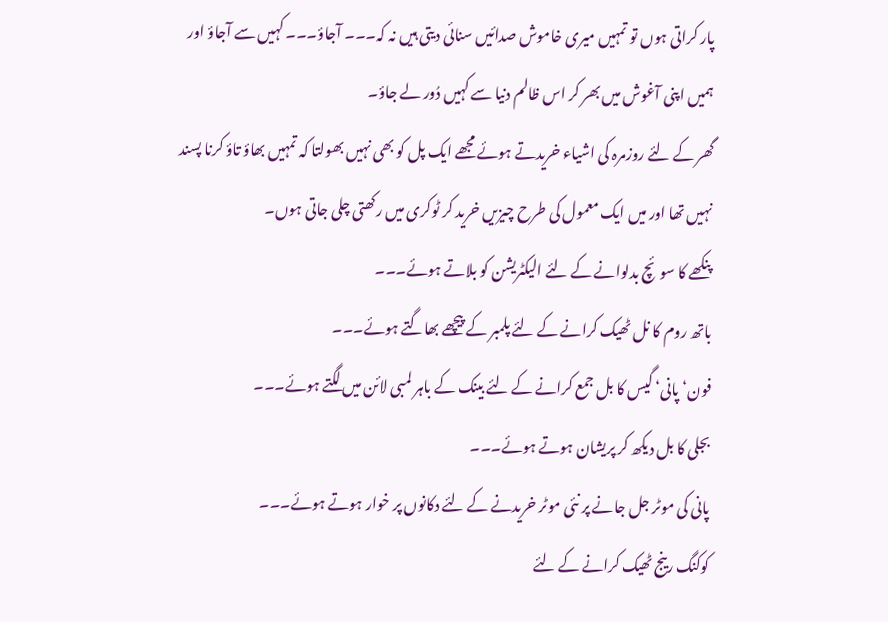پار کراتی ہوں تو تمہیں میری خاموش صدائیں سنائی دیتی ہیں نہ کہ۔۔۔ آجاؤ۔۔۔ کہیں سے آجاؤ اور ہمیں اپنی آغوش میں بھر کر اس ظالم دنیا سے کہیں دُور لے جاؤ۔
گھر کے لئے روزمرہ کی اشیاء خریدتے ہوئے مجھے ایک پل کو بھی نہیں بھولتا کہ تمہیں بھاؤ تاؤ کرنا پسند نہیں تھا اور میں ایک معمول کی طرح چیزیں خرید کر ٹوکری میں رکھتی چلی جاتی ہوں۔
پنکھے کا سوئچ بدلوانے کے لئے الیکٹریشن کو بلاتے ہوئے۔۔۔
باتھ روم کا نل ٹھیک کرانے کے لئے پلمبر کے پیچھے بھاگتے ہوئے۔۔۔
فون‘ پانی‘ گیس کا بل جمع کرانے کے لئے بینک کے باہر لمبی لائن میں لگتے ہوئے۔۔۔
بجلی کا بل دیکھ کر پریشان ہوتے ہوئے۔۔۔
پانی کی موٹر جل جانے پر نئی موٹر خریدنے کے لئے دکانوں پر خوار ہوتے ہوئے۔۔۔
کوکنگ رینج ٹھیک کرانے کے لئے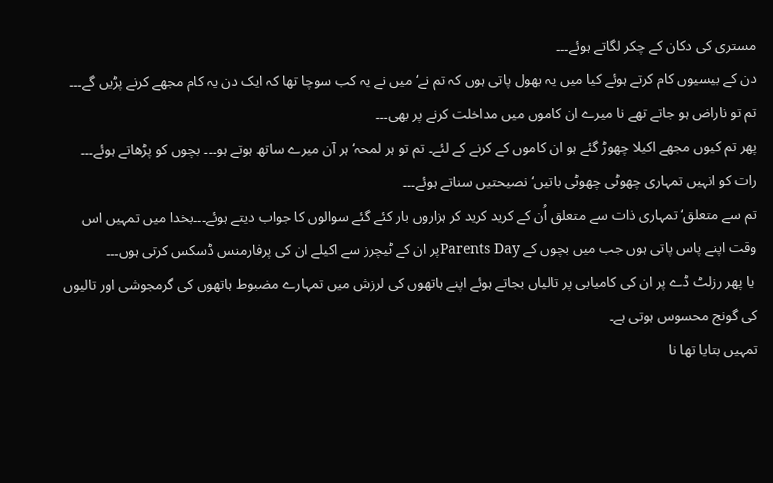مستری کی دکان کے چکر لگاتے ہوئے۔۔۔
دن کے بیسیوں کام کرتے ہوئے کیا میں یہ بھول پاتی ہوں کہ تم نے‘ میں نے یہ کب سوچا تھا کہ ایک دن یہ کام مجھے کرنے پڑیں گے۔۔۔
تم تو ناراض ہو جاتے تھے نا میرے ان کاموں میں مداخلت کرنے پر بھی۔۔۔
پھر تم کیوں مجھے اکیلا چھوڑ گئے ہو ان کاموں کے کرنے کے لئے۔ تم تو ہر لمحہ‘ ہر آن میرے ساتھ ہوتے ہو۔۔۔ بچوں کو پڑھاتے ہوئے۔۔۔
رات کو انہیں تمہاری چھوٹی چھوٹی باتیں‘ نصیحتیں سناتے ہوئے۔۔۔
تم سے متعلق‘ تمہاری ذات سے متعلق اُن کے کرید کرید کر ہزاروں بار کئے گئے سوالوں کا جواب دیتے ہوئے۔۔۔بخدا میں تمہیں اس وقت اپنے پاس پاتی ہوں جب میں بچوں کے Parents Dayپر ان کے ٹیچرز سے اکیلے ان کی پرفارمنس ڈسکس کرتی ہوں۔۔۔
 یا پھر رزلٹ ڈے پر ان کی کامیابی پر تالیاں بجاتے ہوئے اپنے ہاتھوں کی لرزش میں تمہارے مضبوط ہاتھوں کی گرمجوشی اور تالیوں کی گونج محسوس ہوتی ہے۔
تمہیں بتایا تھا نا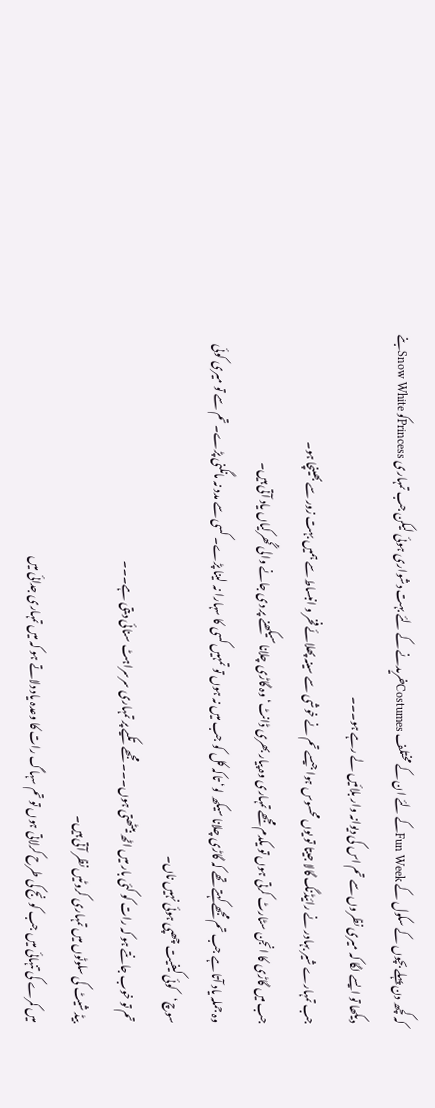کہ کچھ دن پہلے بچوں کے سکول کے Fun Weekکے لئے ان کے مختلف Costumesخریدنے کے لئے بہت دشواری ہوئی لیکن جب تمہاری Princessکو Snow Whiteبنے دیکھا تو ایسے لگا کہ میری نظروں سے تم اس کی دیوانہ وار بلائیں لے رہے ہو۔۔۔
جب تمہارے شیر بہادر نے رائیڈنگ گالا جیتا تو یوں محسوس ہوا جیسے تم نے خوشی سے سینہ پھلائے فخر و انبساط سے ہمیں بہت زور سے بھینچا ہو۔
جب میں گاڑی کا انجن سٹارٹ کرتی ہوں تو یکدم مجھے تمہاری وہ پیار بھری ڈانٹ‘ وہ گاڑی چلانا سیکھنے پر دی جانے والی گُھرکیاں یاد آتی ہیں۔
وہ جملہ یاد آتا ہے جب تم مجھے کہتے تھے کہ گاڑی چلانا سیکھ لو‘ تاکہ کل کو جب میں نہ ہوں تو تمہیں کسی کا سہارا نہ لینا پڑے۔ کسی سے مدد نہ مانگنی پڑے۔ تم سے تو میری کوئی سوچ‘کوئی کیفیت چھپی ہوئی نہیں ناں۔
تم تو خوب جانتے ہو کہ رات کو کئی بار میں اٹھ بیٹھتی ہوں۔۔۔ مجھے تکیے پر تمہاری سرسراہٹ سنائی دیتی ہے۔۔۔
بیڈ شیٹ کی سلوٹوں میں تمہاری کروٹیں نظر آتی ہیں۔
میں کمرے کی تنہائی میں جب کونج کی طرح کرلاتی ہوں تو تم سہاگ رات کا وعدہ یاد دلاتے ہو کہ میں تمہاری جدائی میں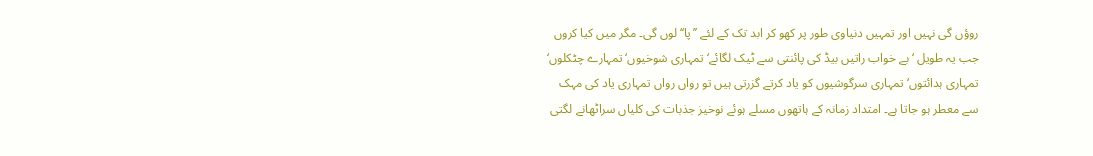روؤں گی نہیں اور تمہیں دنیاوی طور پر کھو کر ابد تک کے لئے ’’پا‘‘ لوں گی۔ مگر میں کیا کروں جب یہ طویل ‘ بے خواب راتیں بیڈ کی پائنتی سے ٹیک لگائے‘ تمہاری شوخیوں‘ تمہارے چٹکلوں‘ تمہاری ہدائتوں‘ تمہاری سرگوشیوں کو یاد کرتے گزرتی ہیں تو رواں رواں تمہاری یاد کی مہک سے معطر ہو جاتا ہے۔ امتداد زمانہ کے ہاتھوں مسلے ہوئے نوخیز جذبات کی کلیاں سراٹھانے لگتی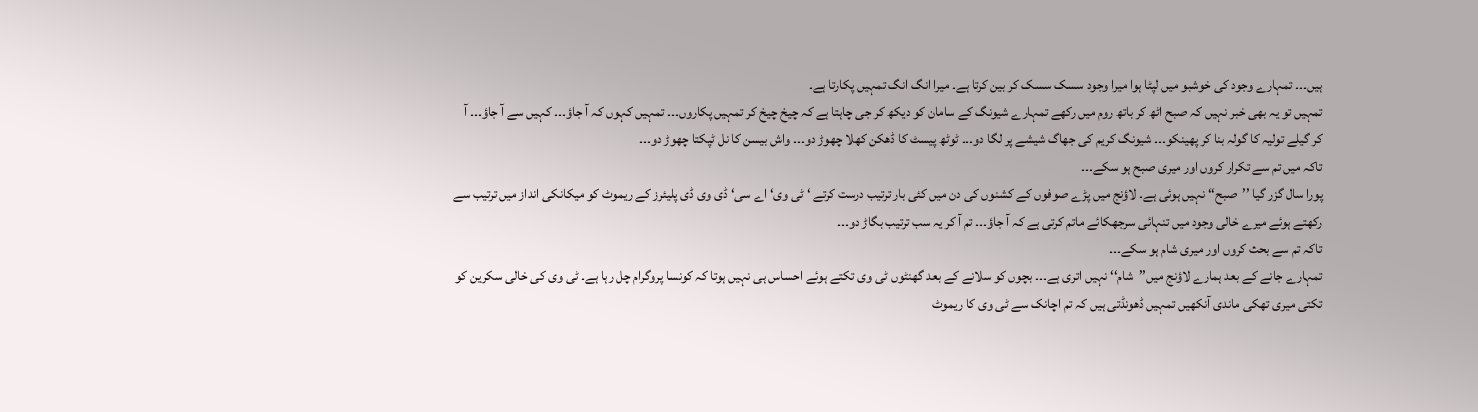ہیں۔۔۔ تمہارے وجود کی خوشبو میں لپٹا ہوا میرا وجود سسک سسک کر بین کرتا ہے۔ میرا انگ انگ تمہیں پکارتا ہے۔
تمہیں تو یہ بھی خبر نہیں کہ صبح اٹھ کر باتھ روم میں رکھے تمہارے شیونگ کے سامان کو دیکھ کر جی چاہتا ہے کہ چیخ چیخ کر تمہیں پکاروں۔۔۔ تمہیں کہوں کہ آ جاؤ۔۔۔ کہیں سے آ جاؤ۔۔۔ آ کر گیلے تولیہ کا گولہ بنا کر پھینکو۔۔۔ شیونگ کریم کی جھاگ شیشے پر لگا دو۔۔۔ ٹوٹھ پیسٹ کا ڈھکن کھلا چھوڑ دو۔۔۔ واش بیسن کا نل ٹپکتا چھوڑ دو۔۔۔
تاکہ میں تم سے تکرار کروں اور میری صبح ہو سکے۔۔۔
پورا سال گزر گیا ’’صبح‘‘ نہیں ہوئی ہے۔ لاؤنج میں پڑے صوفوں کے کشنوں کی دن میں کئی بار ترتیب درست کرتے ‘ ٹی وی‘ اے سی‘ ڈی وی ڈی پلیئرز کے ریموٹ کو میکانکی انداز میں ترتیب سے رکھتے ہوئے میرے خالی وجود میں تنہائی سرجھکائے ماتم کرتی ہے کہ آ جاؤ۔۔۔ تم آ کر یہ سب ترتیب بگاڑ دو۔۔۔
تاکہ تم سے بحث کروں اور میری شام ہو سکے۔۔۔
تمہارے جانے کے بعد ہمارے لاؤنج میں’’شام‘‘ نہیں اتری ہے۔۔۔ بچوں کو سلانے کے بعد گھنٹوں ٹی وی تکتے ہوئے احساس ہی نہیں ہوتا کہ کونسا پروگرام چل رہا ہے۔ ٹی وی کی خالی سکرین کو تکتی میری تھکی ماندی آنکھیں تمہیں ڈھونڈتی ہیں کہ تم اچانک سے ٹی وی کا ریموٹ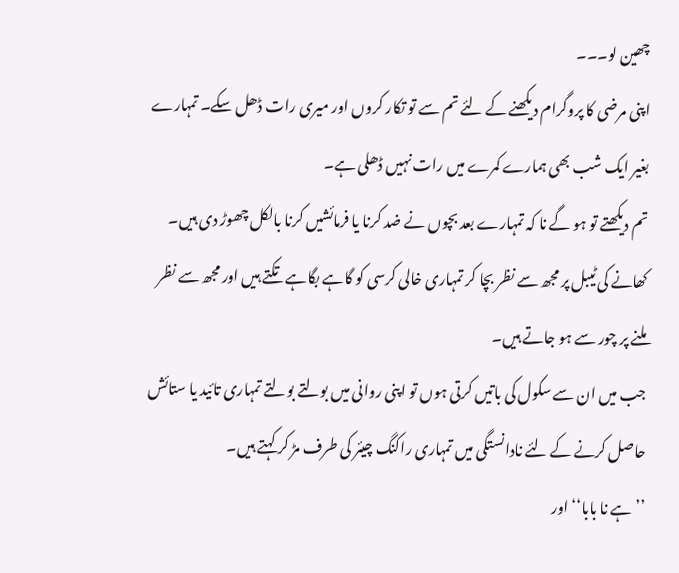چھین لو۔۔۔
اپنی مرضی کا پروگرام دیکھنے کے لئے تم سے تو تکار کروں اور میری رات ڈھل سکے۔ تمہارے بغیر ایک شب بھی ہمارے کمرے میں رات نہیں ڈھلی ہے۔
تم دیکھتے تو ہو گے نا کہ تمہارے بعد بچوں نے ضد کرنا یا فرمائشیں کرنا بالکل چھوڑ دی ہیں۔ کھانے کی ٹیبل پر مجھ سے نظر بچا کر تمہاری خالی کرسی کو گاہے بگاہے تکتے ہیں اور مجھ سے نظر ملنے پر چور سے ہو جاتے ہیں۔
جب میں ان سے سکول کی باتیں کرتی ہوں تو اپنی روانی میں بولتے بولتے تمہاری تائید یا ستائش حاصل کرنے کے لئے نادانستگی میں تمہاری راکنگ چیئر کی طرف مڑ کر کہتے ہیں۔
’’ہے نا بابا‘‘ اور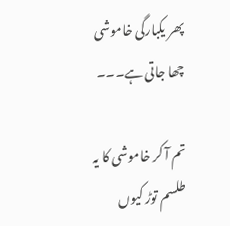پھر یکبارگی خاموشی چھا جاتی ہے۔۔۔

تم آ کر خاموشی کا یہ طلسم توڑ کیوں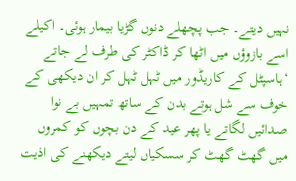نہیں دیتے۔ جب پچھلے دنوں گڑیا بیمار ہوئی۔ اکیلے اسے بازوؤں میں اٹھا کر ڈاکٹر کی طرف لے جاتے ‘ہاسپٹل کے کاریڈور میں ٹہل ٹہل کر ان دیکھی کے خوف سے شل ہوتے بدن کے ساتھ تمہیں بے نوا صدائیں لگاتے یا پھر عید کے دن بچوں کو کمروں میں گھٹ گھٹ کر سسکیاں لیتے دیکھنے کی اذیت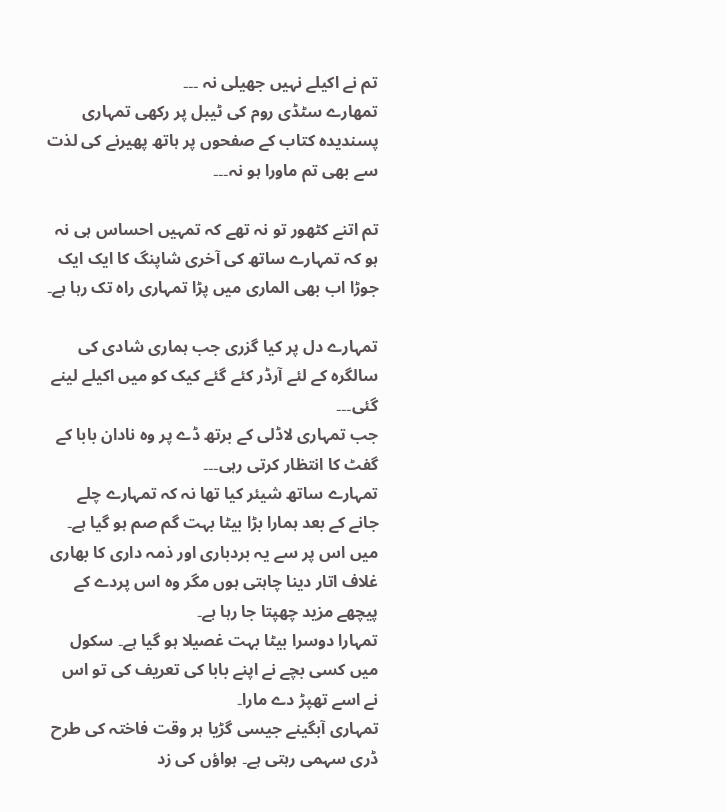تم نے اکیلے نہیں جھیلی نہ ۔۔۔
تمھارے سٹڈی روم کی ٹیبل پر رکھی تمہاری پسندیدہ کتاب کے صفحوں پر ہاتھ پھیرنے کی لذت سے بھی تم ماورا ہو نہ۔۔۔

تم اتنے کٹھور تو نہ تھے کہ تمہیں احساس ہی نہ ہو کہ تمہارے ساتھ کی آخری شاپنگ کا ایک ایک جوڑا اب بھی الماری میں پڑا تمہاری راہ تک رہا ہے۔

تمہارے دل پر کیا گزری جب ہماری شادی کی سالگرہ کے لئے آرڈر کئے گئے کیک کو میں اکیلے لینے گئی۔۔۔
جب تمہاری لاڈلی کے برتھ ڈے پر وہ نادان بابا کے گفٹ کا انتظار کرتی رہی۔۔۔
تمہارے ساتھ شیئر کیا تھا نہ کہ تمہارے چلے جانے کے بعد ہمارا بڑا بیٹا بہت گم صم ہو گیا ہے۔ میں اس پر سے یہ بردباری اور ذمہ داری کا بھاری غلاف اتار دینا چاہتی ہوں مگر وہ اس پردے کے پیچھے مزید چھپتا جا رہا ہے۔
تمہارا دوسرا بیٹا بہت غصیلا ہو گیا ہے۔ سکول میں کسی بچے نے اپنے بابا کی تعریف کی تو اس نے اسے تھپڑ دے مارا۔
تمہاری آبگینے جیسی گڑیا ہر وقت فاختہ کی طرح ڈری سہمی رہتی ہے۔ ہواؤں کی زد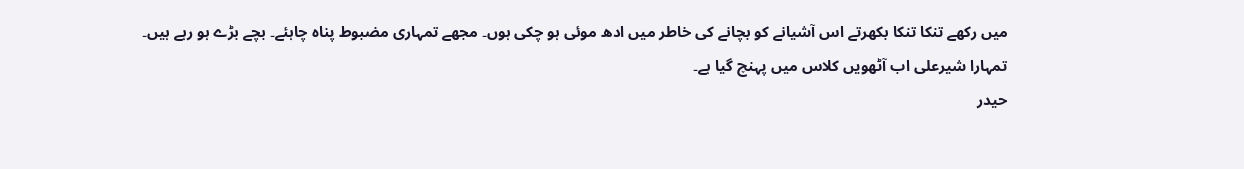میں رکھے تنکا تنکا بکھرتے اس آشیانے کو بچانے کی خاطر میں ادھ موئی ہو چکی ہوں۔ مجھے تمہاری مضبوط پناہ چاہئے۔ بچے بڑے ہو رہے ہیں۔
تمہارا شیرعلی اب آٹھویں کلاس میں پہنچ گیا ہے۔
حیدر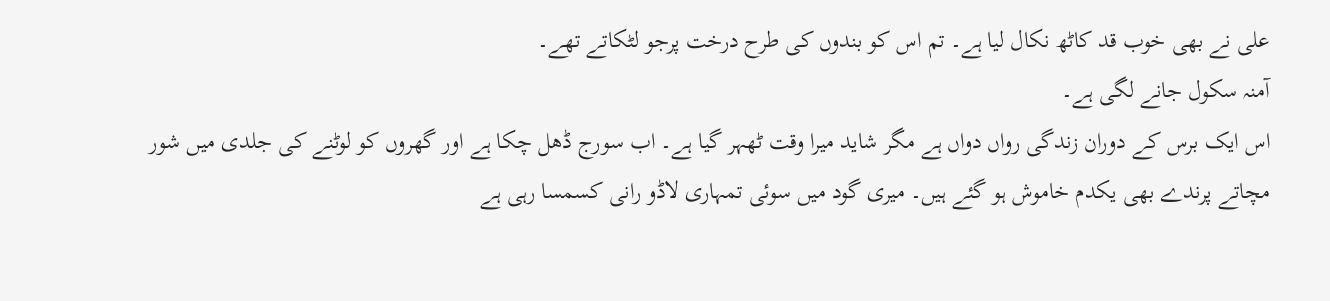علی نے بھی خوب قد کاٹھ نکال لیا ہے۔ تم اس کو بندوں کی طرح درخت پرجو لٹکاتے تھے۔
آمنہ سکول جانے لگی ہے۔
اس ایک برس کے دوران زندگی رواں دواں ہے مگر شاید میرا وقت ٹھہر گیا ہے۔ اب سورج ڈھل چکا ہے اور گھروں کو لوٹنے کی جلدی میں شور مچاتے پرندے بھی یکدم خاموش ہو گئے ہیں۔ میری گود میں سوئی تمہاری لاڈو رانی کسمسا رہی ہے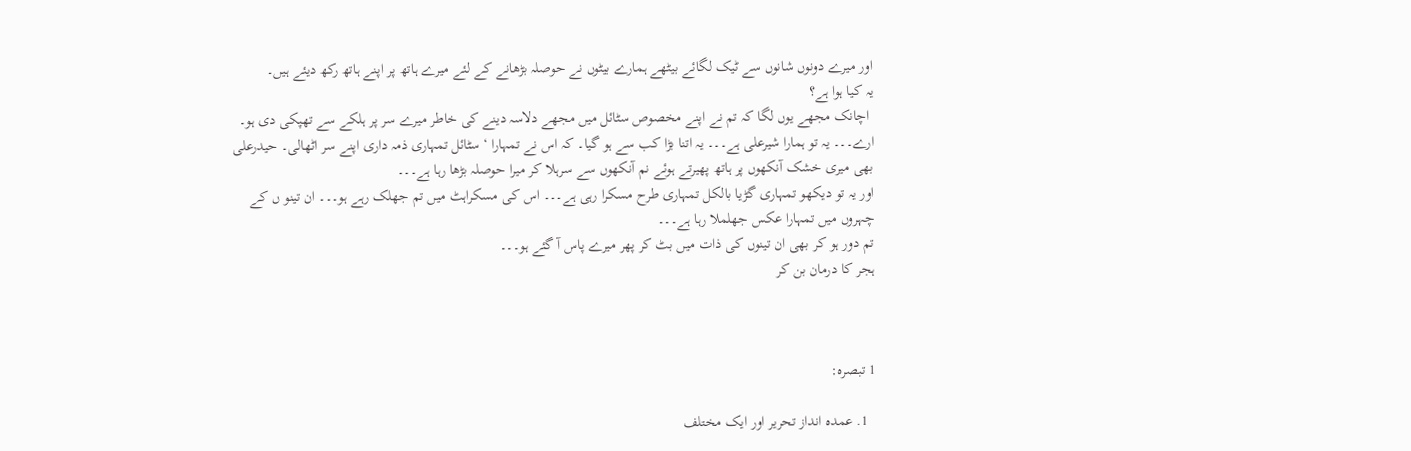اور میرے دونوں شانوں سے ٹیک لگائے بیٹھے ہمارے بیٹوں نے حوصلہ بڑھانے کے لئے میرے ہاتھ پر اپنے ہاتھ رکھ دیئے ہیں۔
یہ کیا ہوا ہے؟
 اچانک مجھے یوں لگا کہ تم نے اپنے مخصوص سٹائل میں مجھے دلاسہ دینے کی خاطر میرے سر پر ہلکے سے تھپکی دی ہو۔
ارے۔۔۔ یہ تو ہمارا شیرعلی ہے۔۔۔ یہ اتنا بڑا کب سے ہو گیا۔ کہ اس نے تمہارا ‘ سٹائل تمہاری ذمہ داری اپنے سر اٹھالی۔ حیدرعلی بھی میری خشک آنکھوں پر ہاتھ پھیرتے ہوئے نم آنکھوں سے سرہلا کر میرا حوصلہ بڑھا رہا ہے۔۔۔
اور یہ تو دیکھو تمہاری گڑیا بالکل تمہاری طرح مسکرا رہی ہے۔۔۔ اس کی مسکراہٹ میں تم جھلک رہے ہو۔۔۔ ان تینو ں کے چہروں میں تمہارا عکس جھلملا رہا ہے۔۔۔
تم دور ہو کر بھی ان تینوں کی ذات میں بٹ کر پھر میرے پاس آ گئے ہو۔۔۔
ہجر کا درمان بن کر



1 تبصرہ:

  1. عمدہ انداز تحریر اور ایک مختلف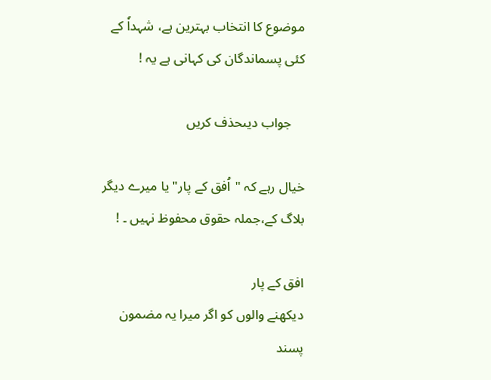موضوع کا انتخاب بہترین ہے، شہداٗ کے کئی پسماندگان کی کہانی ہے یہ !

    جواب دیںحذف کریں

خیال رہے کہ "اُفق کے پار" یا میرے دیگر بلاگ کے،جملہ حقوق محفوظ نہیں ۔ !

افق کے پار
دیکھنے والوں کو اگر میرا یہ مضمون پسند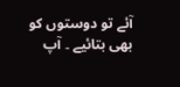آئے تو دوستوں کو بھی بتائیے ۔ آپ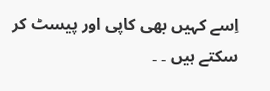اِسے کہیں بھی کاپی اور پیسٹ کر سکتے ہیں ۔ ۔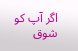اگر آپ کو شوق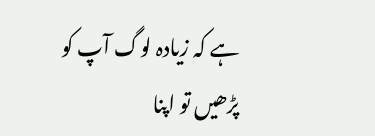ہے کہ زیادہ لوگ آپ کو پڑھیں تو اپنا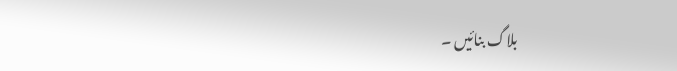بلاگ بنائیں ۔